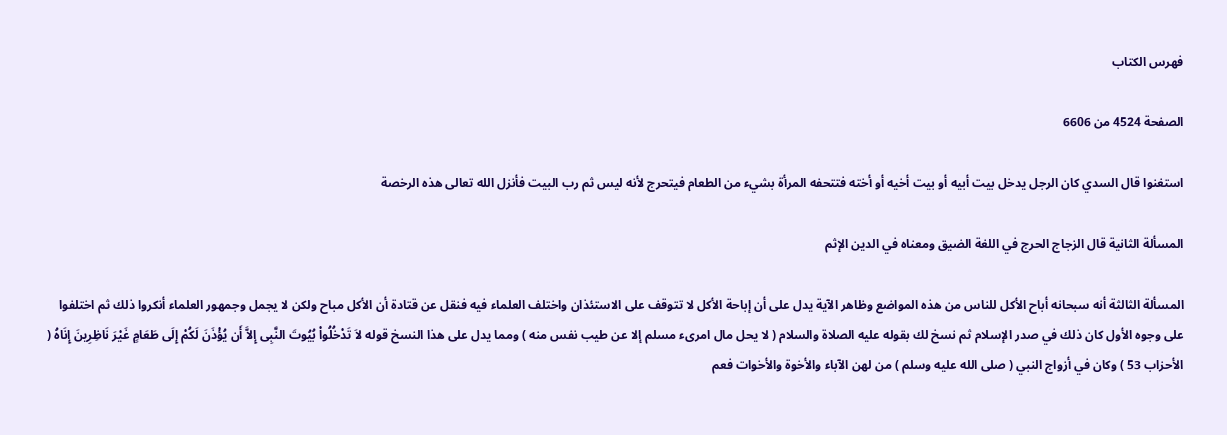فهرس الكتاب

الصفحة 4524 من 6606

استغنوا قال السدي كان الرجل يدخل بيت أبيه أو بيت أخيه أو أخته فتتحفه المرأة بشيء من الطعام فيتحرج لأنه ليس ثم رب البيت فأنزل الله تعالى هذه الرخصة

المسألة الثانية قال الزجاج الحرج في اللغة الضيق ومعناه في الدين الإثم

المسألة الثالثة أنه سبحانه أباح الأكل للناس من هذه المواضع وظاهر الآية يدل على أن إباحة الأكل لا تتوقف على الاستئذان واختلف العلماء فيه فنقل عن قتادة أن الأكل مباح ولكن لا يجمل وجمهور العلماء أنكروا ذلك ثم اختلفوا على وجوه الأول كان ذلك في صدر الإسلام ثم نسخ لك بقوله عليه الصلاة والسلام ( لا يحل مال امرىء مسلم إلا عن طيب نفس منه ) ومما يدل على هذا النسخ قوله لاَ تَدْخُلُواْ بُيُوتَ النَّبِى إِلاَّ أَن يُؤْذَنَ لَكُمْ إِلَى طَعَامٍ غَيْرَ نَاظِرِينَ إِنَاهُ ( الأحزاب 53 ) وكان في أزواج النبي ( صلى الله عليه وسلم ) من لهن الآباء والأخوة والأخوات فعم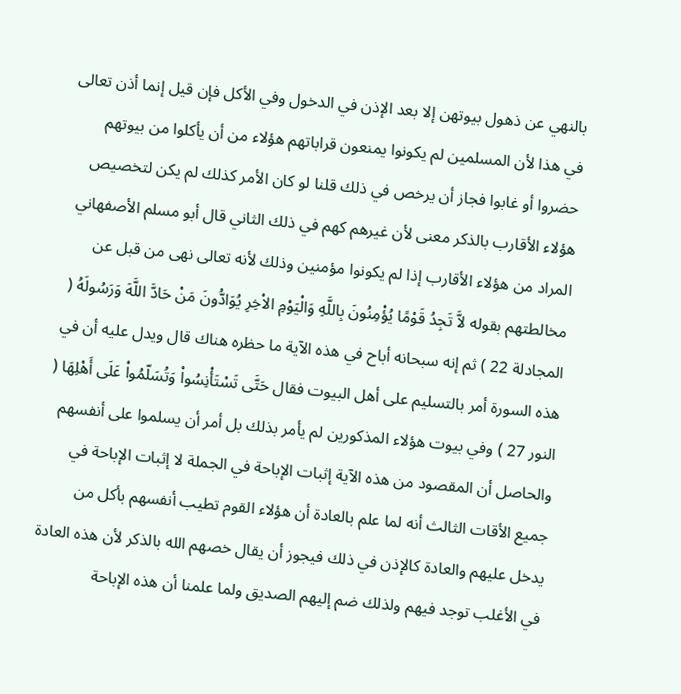بالنهي عن ذهول بيوتهن إلا بعد الإذن في الدخول وفي الأكل فإن قيل إنما أذن تعالى في هذا لأن المسلمين لم يكونوا يمنعون قراباتهم هؤلاء من أن يأكلوا من بيوتهم حضروا أو غابوا فجاز أن يرخص في ذلك قلنا لو كان الأمر كذلك لم يكن لتخصيص هؤلاء الأقارب بالذكر معنى لأن غيرهم كهم في ذلك الثاني قال أبو مسلم الأصفهاني المراد من هؤلاء الأقارب إذا لم يكونوا مؤمنين وذلك لأنه تعالى نهى من قبل عن مخالطتهم بقوله لاَّ تَجِدُ قَوْمًا يُؤْمِنُونَ بِاللَّهِ وَالْيَوْمِ الاْخِرِ يُوَادُّونَ مَنْ حَادَّ اللَّهَ وَرَسُولَهُ ( المجادلة 22 ) ثم إنه سبحانه أباح في هذه الآية ما حظره هناك قال ويدل عليه أن في هذه السورة أمر بالتسليم على أهل البيوت فقال حَتَّى تَسْتَأْنِسُواْ وَتُسَلّمُواْ عَلَى أَهْلِهَا ( النور 27 ) وفي بيوت هؤلاء المذكورين لم يأمر بذلك بل أمر أن يسلموا على أنفسهم والحاصل أن المقصود من هذه الآية إثبات الإباحة في الجملة لا إثبات الإباحة في جميع الأقات الثالث أنه لما علم بالعادة أن هؤلاء القوم تطيب أنفسهم بأكل من يدخل عليهم والعادة كالإذن في ذلك فيجوز أن يقال خصهم الله بالذكر لأن هذه العادة في الأغلب توجد فيهم ولذلك ضم إليهم الصديق ولما علمنا أن هذه الإباحة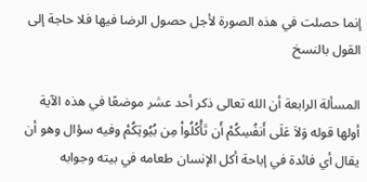إنما حصلت في هذه الصورة لأجل حصول الرضا فيها فلا حاجة إلى القول بالنسخ

المسألة الرابعة أن الله تعالى ذكر أحد عشر موضعًا في هذه الآية أولها قوله وَلاَ عَلَى أَنفُسِكُمْ أَن تَأْكُلُواْ مِن بُيُوتِكُمْ وفيه سؤال وهو أن يقال أي فائدة في إباحة أكل الإنسان طعامه في بيته وجوابه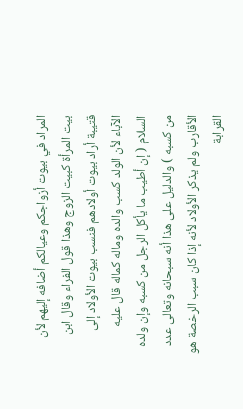المراد في بيوت أزواجكم وعيالكم أضافه إليهم لأن بيت المرأة كبيت الزوج وهذا قول الفراء وقال ابن قتيبة أراد بيوت أولادهم فنسب بيوت الأولاد إلى الآباء لأن الولد كسب والده وماله كماله قال عليه السلام ( إن أطيب ما يأكل الرجل من كسبه وإن ولده من كسبه ) والدليل على هذا أنه سبحانه وتعالى عدد الأقارب ولم يذكر الأولاد لأنه إذا كان سبب الرخصة هو القرابة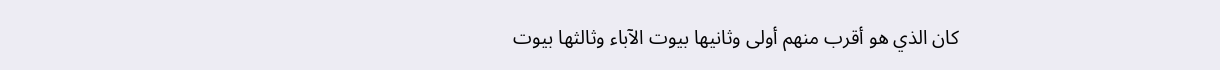كان الذي هو أقرب منهم أولى وثانيها بيوت الآباء وثالثها بيوت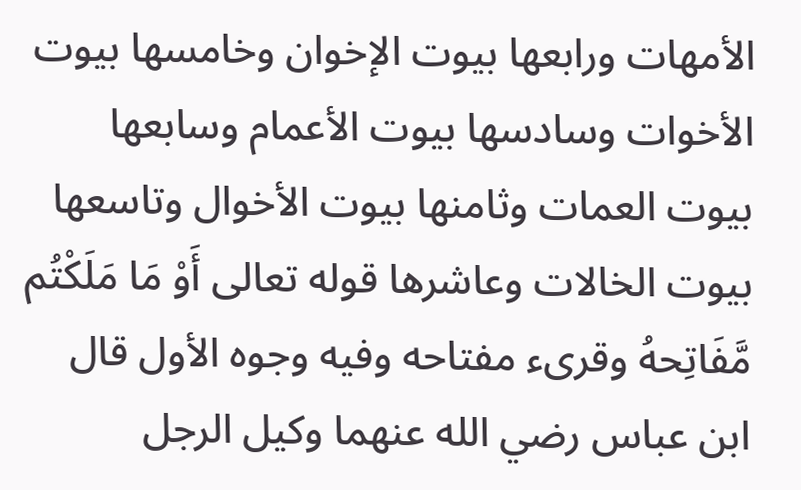الأمهات ورابعها بيوت الإخوان وخامسها بيوت الأخوات وسادسها بيوت الأعمام وسابعها بيوت العمات وثامنها بيوت الأخوال وتاسعها بيوت الخالات وعاشرها قوله تعالى أَوْ مَا مَلَكْتُم مَّفَاتِحهُ وقرىء مفتاحه وفيه وجوه الأول قال ابن عباس رضي الله عنهما وكيل الرجل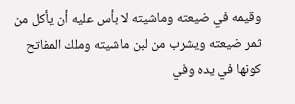وقيمه في ضيعته وماشيته لا بأس عليه أن يأكل من ثمر ضيعته ويشرب من لبن ماشيته وملك المفاتح كونها في يده وفي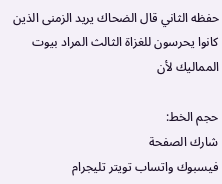حفظه الثاني قال الضحاك يريد الزمنى الذين كانوا يحرسون للغزاة الثالث المراد بيوت المماليك لأن

حجم الخط:
شارك الصفحة
فيسبوك واتساب تويتر تليجرام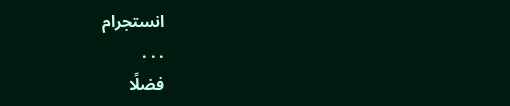انستجرام
. . .
فضلًا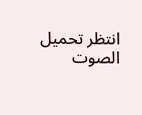انتظر تحميل الصوت